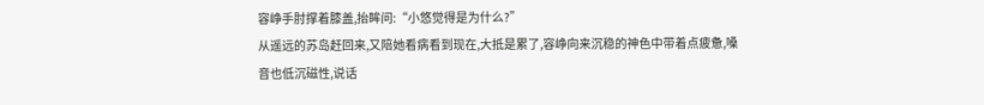容峥手肘撑着膝盖,抬眸问:“小悠觉得是为什么?”
从遥远的苏岛赶回来,又陪她看病看到现在,大抵是累了,容峥向来沉稳的神色中带着点疲惫,嗓音也低沉磁性,说话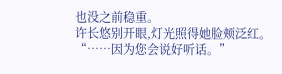也没之前稳重。
许长悠别开眼,灯光照得她脸颊泛红。
“……因为您会说好听话。”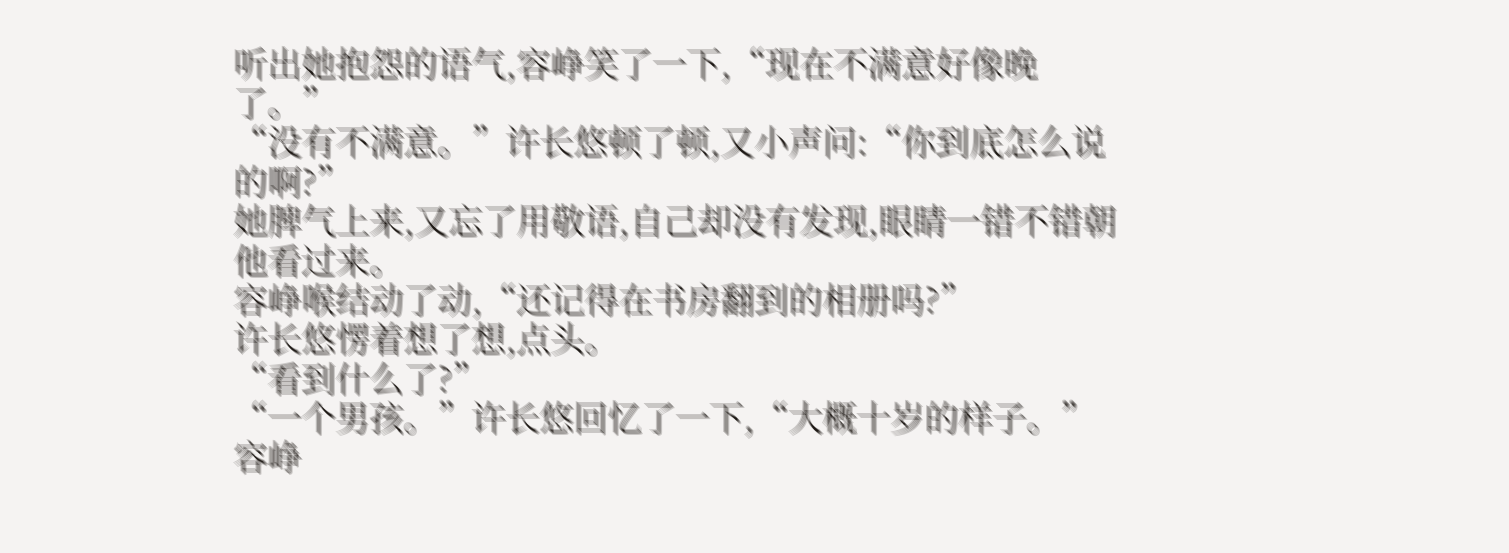听出她抱怨的语气,容峥笑了一下,“现在不满意好像晚了。”
“没有不满意。”许长悠顿了顿,又小声问:“你到底怎么说的啊?”
她脾气上来,又忘了用敬语,自己却没有发现,眼睛一错不错朝他看过来。
容峥喉结动了动,“还记得在书房翻到的相册吗?”
许长悠愣着想了想,点头。
“看到什么了?”
“一个男孩。”许长悠回忆了一下,“大概十岁的样子。”
容峥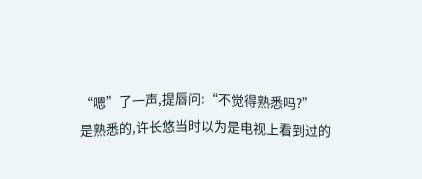“嗯”了一声,提唇问:“不觉得熟悉吗?”
是熟悉的,许长悠当时以为是电视上看到过的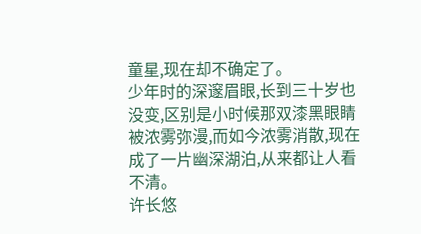童星,现在却不确定了。
少年时的深邃眉眼,长到三十岁也没变,区别是小时候那双漆黑眼睛被浓雾弥漫,而如今浓雾消散,现在成了一片幽深湖泊,从来都让人看不清。
许长悠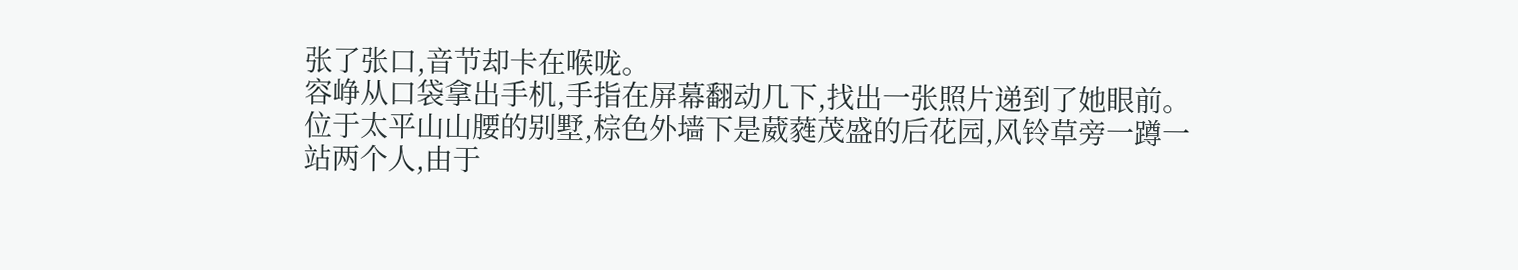张了张口,音节却卡在喉咙。
容峥从口袋拿出手机,手指在屏幕翻动几下,找出一张照片递到了她眼前。
位于太平山山腰的别墅,棕色外墙下是葳蕤茂盛的后花园,风铃草旁一蹲一站两个人,由于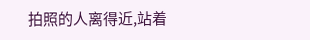拍照的人离得近,站着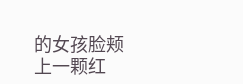的女孩脸颊上一颗红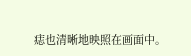痣也清晰地映照在画面中。